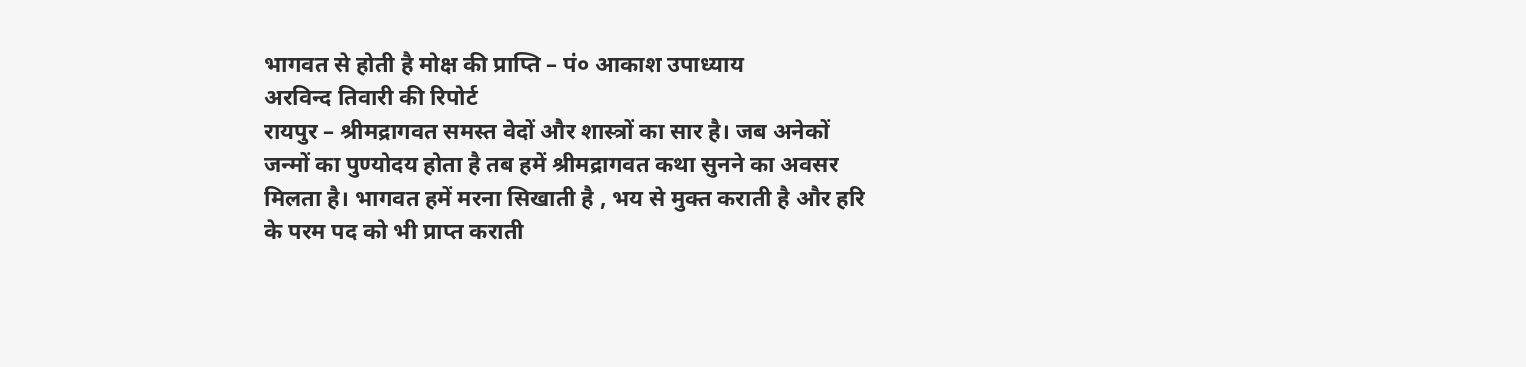भागवत से होती है मोक्ष की प्राप्ति – पं० आकाश उपाध्याय
अरविन्द तिवारी की रिपोर्ट
रायपुर – श्रीमद्रागवत समस्त वेदों और शास्त्रों का सार है। जब अनेकों जन्मों का पुण्योदय होता है तब हमें श्रीमद्रागवत कथा सुनने का अवसर मिलता है। भागवत हमें मरना सिखाती है , भय से मुक्त कराती है और हरि के परम पद को भी प्राप्त कराती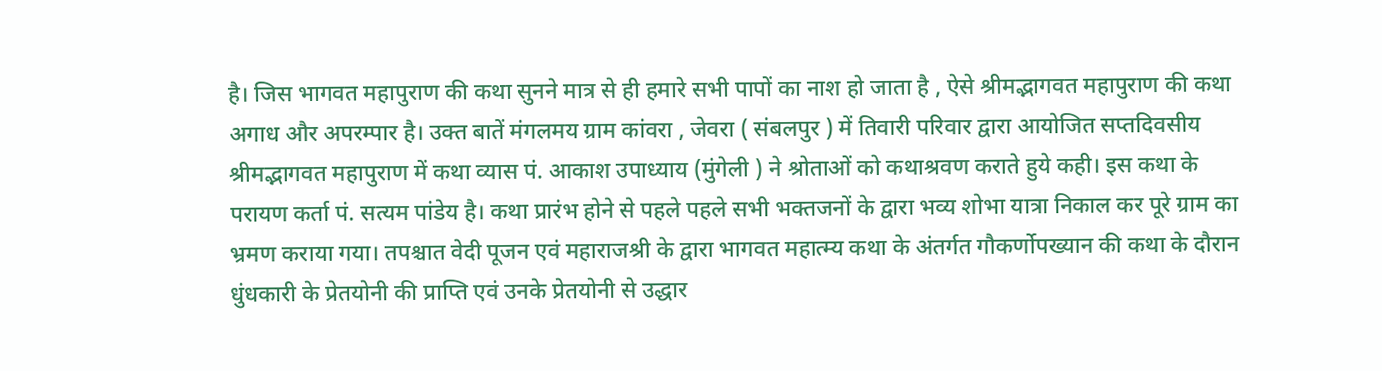है। जिस भागवत महापुराण की कथा सुनने मात्र से ही हमारे सभी पापों का नाश हो जाता है , ऐसे श्रीमद्भागवत महापुराण की कथा अगाध और अपरम्पार है। उक्त बातें मंगलमय ग्राम कांवरा , जेवरा ( संबलपुर ) में तिवारी परिवार द्वारा आयोजित सप्तदिवसीय श्रीमद्भागवत महापुराण में कथा व्यास पं. आकाश उपाध्याय (मुंगेली ) ने श्रोताओं को कथाश्रवण कराते हुये कही। इस कथा के परायण कर्ता पं. सत्यम पांडेय है। कथा प्रारंभ होने से पहले पहले सभी भक्तजनों के द्वारा भव्य शोभा यात्रा निकाल कर पूरे ग्राम का भ्रमण कराया गया। तपश्चात वेदी पूजन एवं महाराजश्री के द्वारा भागवत महात्म्य कथा के अंतर्गत गौकर्णोपख्यान की कथा के दौरान धुंधकारी के प्रेतयोनी की प्राप्ति एवं उनके प्रेतयोनी से उद्धार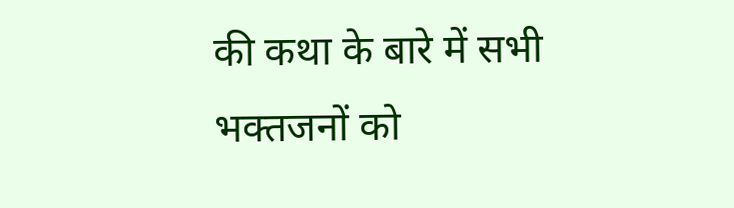की कथा के बारे में सभी भक्तजनों को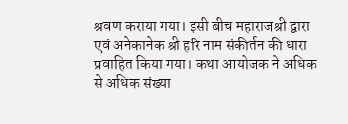श्रवण कराया गया। इसी बीच महाराजश्री द्वारा एवं अनेकानेक श्री हरि नाम संकीर्तन की धारा प्रवाहित किया गया। कथा आयोजक ने अधिक से अधिक संख्या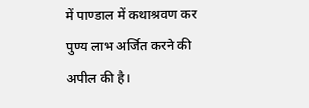में पाण्डाल में कथाश्रवण कर पुण्य लाभ अर्जित करने की अपील की है।